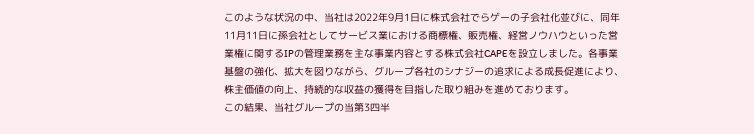このような状況の中、当社は2022年9月1日に株式会社でらゲーの子会社化並びに、同年11月11日に孫会社としてサービス業における商標権、販売権、経営ノウハウといった営業権に関するIPの管理業務を主な事業内容とする株式会社CAPEを設立しました。各事業基盤の強化、拡大を図りながら、グループ各社のシナジーの追求による成長促進により、株主価値の向上、持続的な収益の獲得を目指した取り組みを進めております。
この結果、当社グループの当第3四半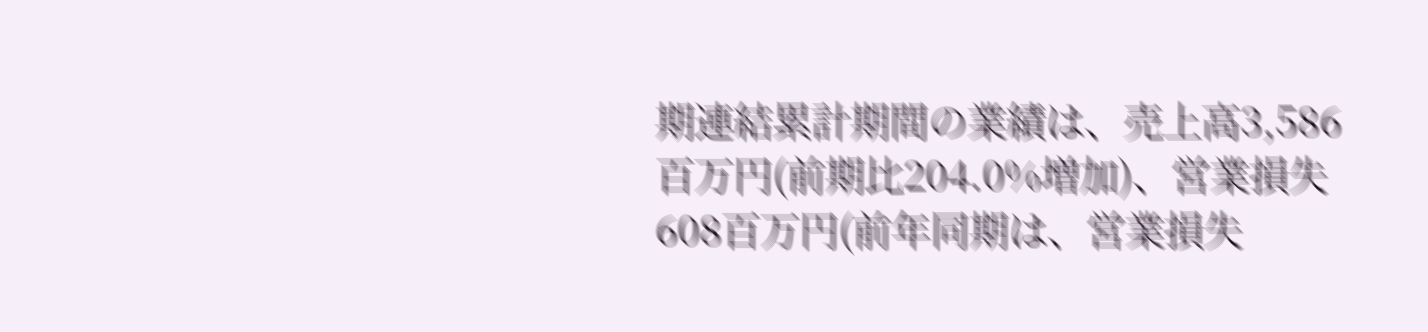期連結累計期間の業績は、売上高3,586百万円(前期比204.0%増加)、営業損失608百万円(前年同期は、営業損失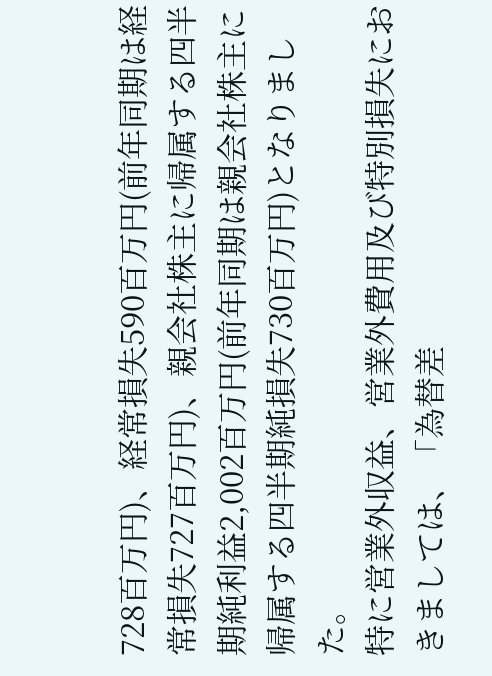728百万円)、経常損失590百万円(前年同期は経常損失727百万円)、親会社株主に帰属する四半期純利益2,002百万円(前年同期は親会社株主に帰属する四半期純損失730百万円)となりました。
特に営業外収益、営業外費用及び特別損失におきましては、「為替差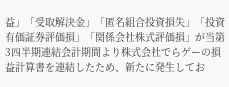益」「受取解決金」「匿名組合投資損失」「投資有価証券評価損」「関係会社株式評価損」が当第3四半期連結会計期間より株式会社でらゲーの損益計算書を連結したため、新たに発生してお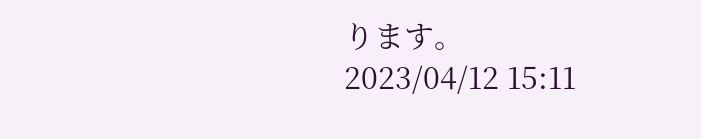ります。
2023/04/12 15:11